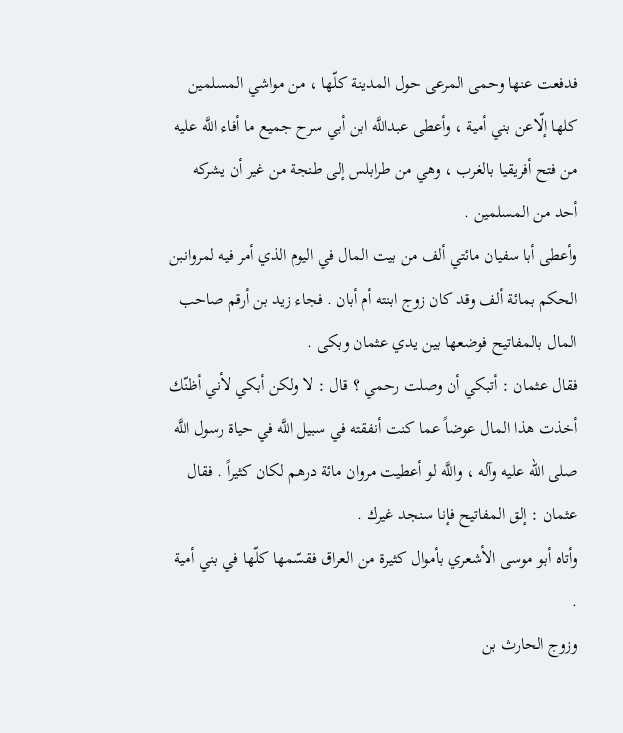فدفعت عنها وحمى المرعى حول المدينة كلّها ، من مواشي المسلمين كلها إلّاعن بني أمية ، وأعطى عبداللَّه ابن أبي سرح جميع ما أفاء اللَّه عليه من فتح أفريقيا بالغرب ، وهي من طرابلس إلى طنجة من غير أن يشركه أحد من المسلمين .
وأعطى أبا سفيان مائتي ألف من بيت المال في اليوم الذي أمر فيه لمروانبن الحكم بمائة ألف وقد كان زوج ابنته أم أبان . فجاء زيد بن أرقم صاحب المال بالمفاتيح فوضعها بين يدي عثمان وبكى .
فقال عثمان : أتبكي أن وصلت رحمي ؟ قال : لا ولكن أبكي لأني أظنّك أخذت هذا المال عوضاً عما كنت أنفقته في سبيل اللَّه في حياة رسول اللَّه صلى الله عليه وآله ، واللَّه لو أعطيت مروان مائة درهم لكان كثيراً . فقال عثمان : إلق المفاتيح فإنا سنجد غيرك .
وأتاه أبو موسى الأشعري بأموال كثيرة من العراق فقسّمها كلّها في بني أمية .
وزوج الحارث بن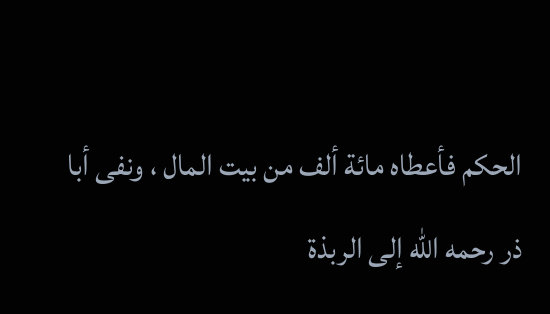الحكم فأعطاه مائة ألف من بيت المال ، ونفى أبا ذر رحمه الله إلى الربذة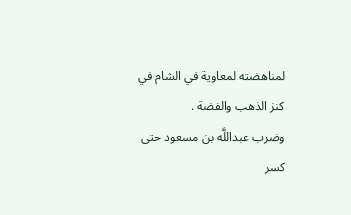لمناهضته لمعاوية في الشام في كنز الذهب والفضة .
وضرب عبداللَّه بن مسعود حتى كسر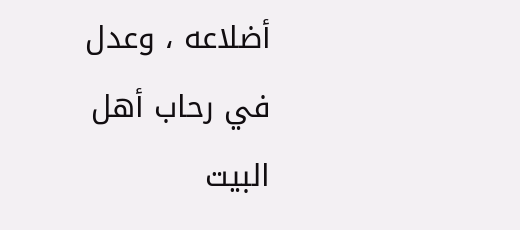أضلاعه ، وعدل
في رحاب أهل البيت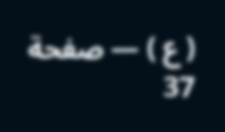( ع ) — صفحة 37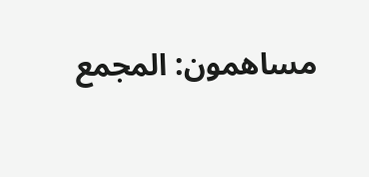مساهمون: المجمع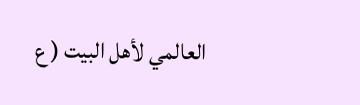العالمي لأهل البيت ( ع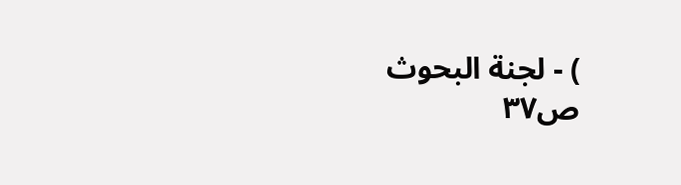) - لجنة البحوث
ص٣٧